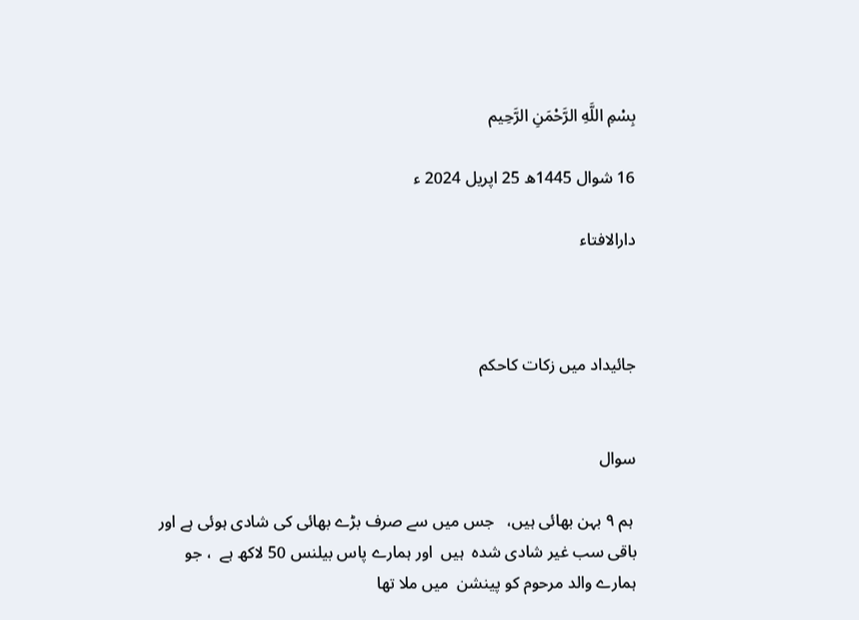بِسْمِ اللَّهِ الرَّحْمَنِ الرَّحِيم

16 شوال 1445ھ 25 اپریل 2024 ء

دارالافتاء



جائیداد میں زکات کاحکم


سوال

 ہم ۹ بہن بھائی ہیں،   جس میں سے صرف بڑے بھائی کی شادی ہوئی ہے اور باقی سب غیر شادی شدہ  ہیں  اور ہمارے پاس بیلنس 50 لاکھ ہے  ، جو ہمارے والد مرحوم کو پینشن  میں ملا تھا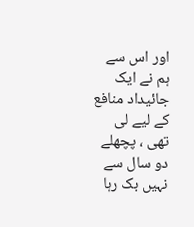اور اس سے ہم نے ایک جائیداد منافع کے لیے لی تھی ، پچھلے دو سال سے نہیں بک رہا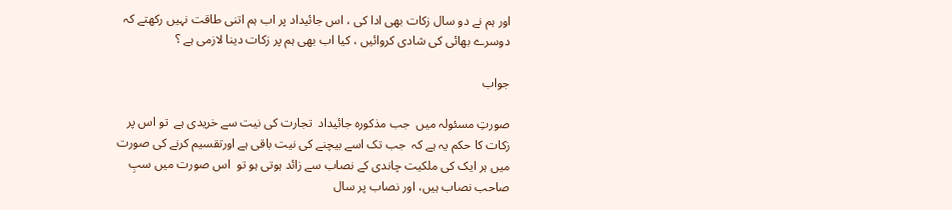اور ہم نے دو سال زکات بھی ادا کی ، اس جائیداد پر اب ہم اتنی طاقت نہیں رکھتے کہ  دوسرے بھائی کی شادی کروائیں ، کیا اب بھی ہم پر زکات دینا لازمی ہے ؟

جواب

صورتِ مسئولہ میں  جب مذکورہ جائیداد  تجارت کی نیت سے خریدی ہے  تو اس پر زکات کا حکم یہ ہے کہ  جب تک اسے بیچنے کی نیت باقی ہے اورتقسیم کرنے کی صورت میں ہر ایک کی ملکیت چاندی کے نصاب سے زائد ہوتی ہو تو  اس صورت میں سبِ  صاحب نصاب ہیں، اور نصاب پر سال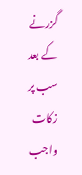گزرنے کے بعد سب پر زکات واجب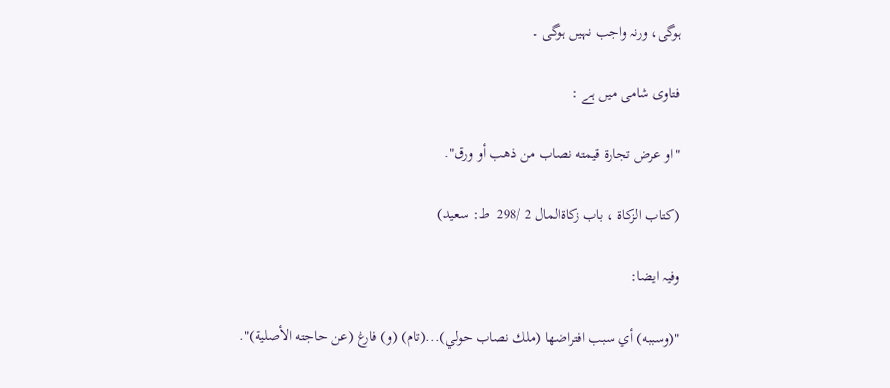ہوگی، ورنہ واجب نہیں ہوگی ۔

فتاوی شامی میں ہے :

"او عرض تجارة قيمته نصاب من ذهب أو ورق".

(کتاب الزکاۃ ، باب زکاۃالمال 2 /298  ط: سعید)

وفیہ ایضا:

"(وسببه) أي سبب افتراضها (ملك نصاب حولي)...(تام) (و) فارغ (عن حاجته الأصلية)".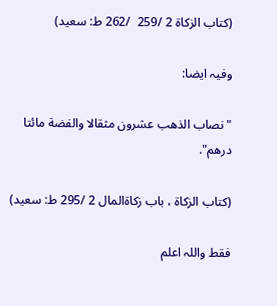(كتاب الزكاۃ 2 /259  /262 ط: سعید)

وفیہ ایضا:

"نصاب الذهب عشرون مثقالا والفضة مائتا درهم".

(کتاب الزکاۃ ، باب زکاۃالمال 2 /295 ط: سعید)

فقط واللہ اعلم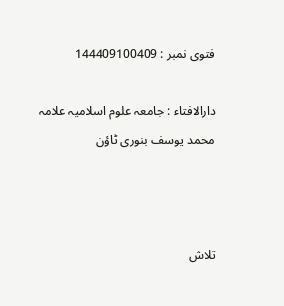فتوی نمبر : 144409100409

دارالافتاء : جامعہ علوم اسلامیہ علامہ محمد یوسف بنوری ٹاؤن



تلاش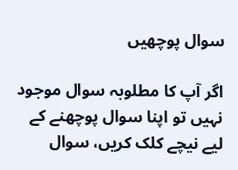سوال پوچھیں

اگر آپ کا مطلوبہ سوال موجود نہیں تو اپنا سوال پوچھنے کے لیے نیچے کلک کریں، سوال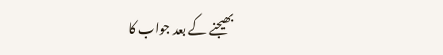بھیجنے کے بعد جواب کا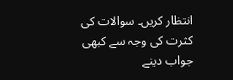انتظار کریں۔ سوالات کی کثرت کی وجہ سے کبھی جواب دینے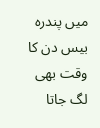میں پندرہ بیس دن کا وقت بھی لگ جاتا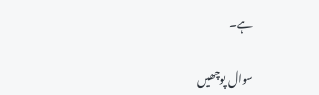ہے۔

سوال پوچھیں